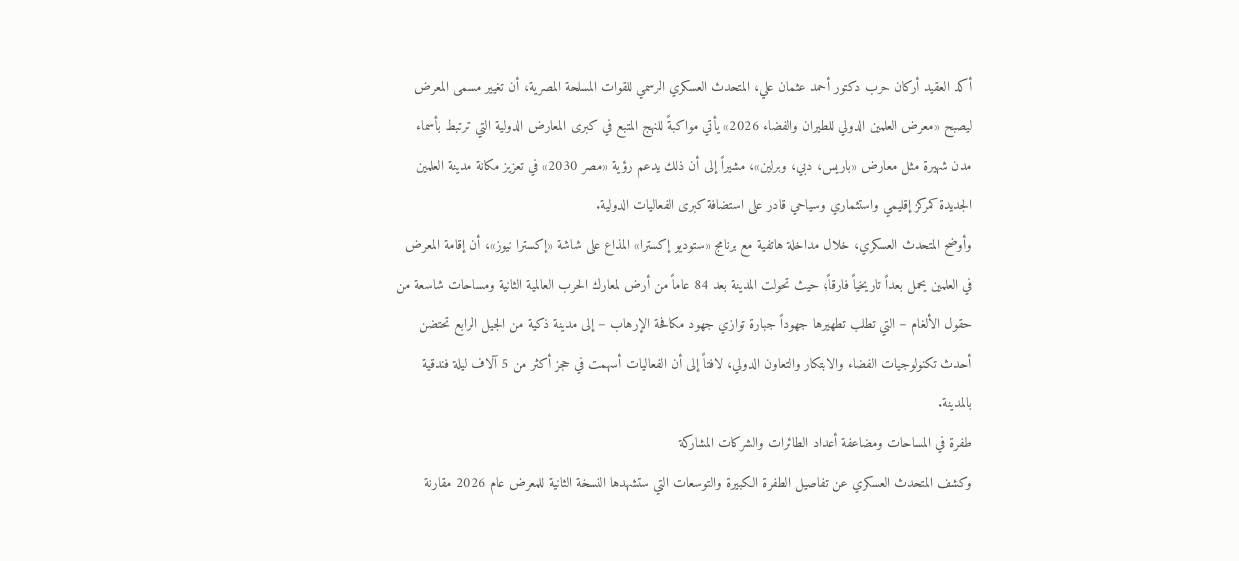أكد العقيد أركان حرب دكتور أحمد عثمان علي، المتحدث العسكري الرسمي للقوات المسلحة المصرية، أن تغيير مسمى المعرض ليصبح «معرض العلمين الدولي للطيران والفضاء 2026» يأتي مواكبةً للنهج المتبع في كبرى المعارض الدولية التي ترتبط بأسماء مدن شهيرة مثل معارض «باريس، دبي، وبرلين»، مشيراً إلى أن ذلك يدعم رؤية «مصر 2030» في تعزيز مكانة مدينة العلمين الجديدة كمركز إقليمي واستثماري وسياحي قادر على استضافة كبرى الفعاليات الدولية.
وأوضح المتحدث العسكري، خلال مداخلة هاتفية مع برنامج «ستوديو إكسترا» المذاع على شاشة «إكسترا نيوز»، أن إقامة المعرض في العلمين يحمل بعداً تاريخياً فارقاً؛ حيث تحولت المدينة بعد 84 عاماً من أرض لمعارك الحرب العالمية الثانية ومساحات شاسعة من حقول الألغام – التي تطلب تطهيرها جهوداً جبارة توازي جهود مكافحة الإرهاب – إلى مدينة ذكية من الجيل الرابع تحتضن أحدث تكنولوجيات الفضاء والابتكار والتعاون الدولي، لافتاً إلى أن الفعاليات أسهمت في حجز أكثر من 5 آلاف ليلة فندقية بالمدينة.
طفرة في المساحات ومضاعفة أعداد الطائرات والشركات المشاركة
وكشف المتحدث العسكري عن تفاصيل الطفرة الكبيرة والتوسعات التي ستشهدها النسخة الثانية للمعرض عام 2026 مقارنة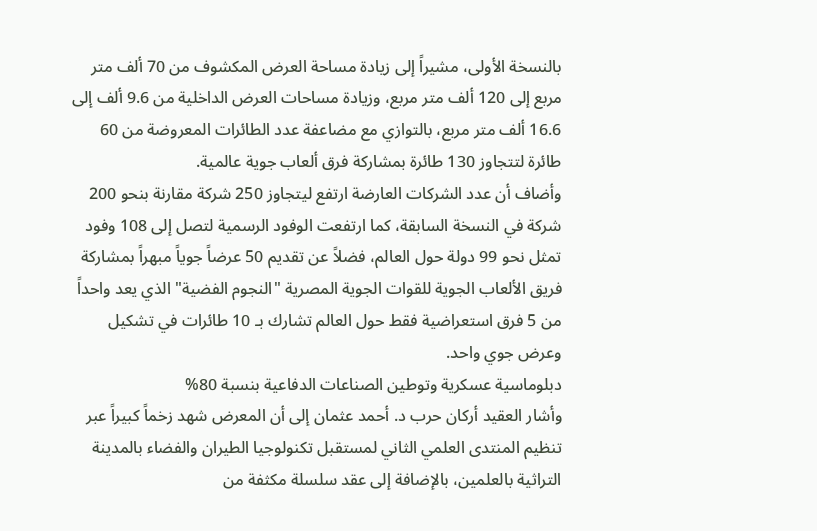بالنسخة الأولى، مشيراً إلى زيادة مساحة العرض المكشوف من 70 ألف متر مربع إلى 120 ألف متر مربع، وزيادة مساحات العرض الداخلية من 9.6 ألف إلى 16.6 ألف متر مربع، بالتوازي مع مضاعفة عدد الطائرات المعروضة من 60 طائرة لتتجاوز 130 طائرة بمشاركة فرق ألعاب جوية عالمية.
وأضاف أن عدد الشركات العارضة ارتفع ليتجاوز 250 شركة مقارنة بنحو 200 شركة في النسخة السابقة، كما ارتفعت الوفود الرسمية لتصل إلى 108 وفود تمثل نحو 99 دولة حول العالم، فضلاً عن تقديم 50 عرضاً جوياً مبهراً بمشاركة فريق الألعاب الجوية للقوات الجوية المصرية "النجوم الفضية" الذي يعد واحداً من 5 فرق استعراضية فقط حول العالم تشارك بـ 10 طائرات في تشكيل وعرض جوي واحد.
دبلوماسية عسكرية وتوطين الصناعات الدفاعية بنسبة 80%
وأشار العقيد أركان حرب د. أحمد عثمان إلى أن المعرض شهد زخماً كبيراً عبر تنظيم المنتدى العلمي الثاني لمستقبل تكنولوجيا الطيران والفضاء بالمدينة التراثية بالعلمين، بالإضافة إلى عقد سلسلة مكثفة من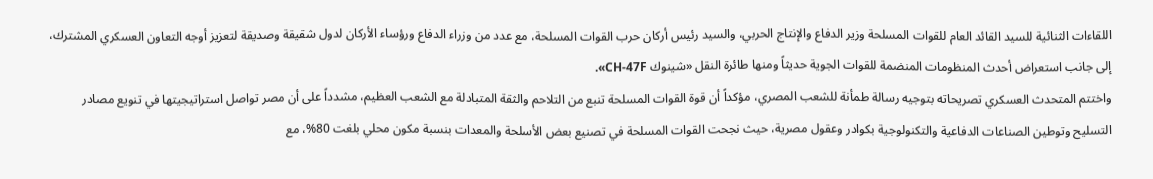اللقاءات الثنائية للسيد القائد العام للقوات المسلحة وزير الدفاع والإنتاج الحربي، والسيد رئيس أركان حرب القوات المسلحة، مع عدد من وزراء الدفاع ورؤساء الأركان لدول شقيقة وصديقة لتعزيز أوجه التعاون العسكري المشترك، إلى جانب استعراض أحدث المنظومات المنضمة للقوات الجوية حديثاً ومنها طائرة النقل «شينوك CH-47F».
واختتم المتحدث العسكري تصريحاته بتوجيه رسالة طمأنة للشعب المصري، مؤكداً أن قوة القوات المسلحة تنبع من التلاحم والثقة المتبادلة مع الشعب العظيم، مشدداً على أن مصر تواصل استراتيجيتها في تنويع مصادر التسليح وتوطين الصناعات الدفاعية والتكنولوجية بكوادر وعقول مصرية، حيث نجحت القوات المسلحة في تصنيع بعض الأسلحة والمعدات بنسبة مكون محلي بلغت 80%، مع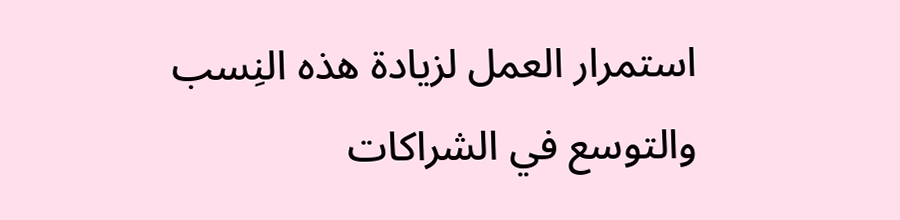استمرار العمل لزيادة هذه النِسب والتوسع في الشراكات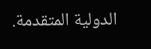الدولية المتقدمة.